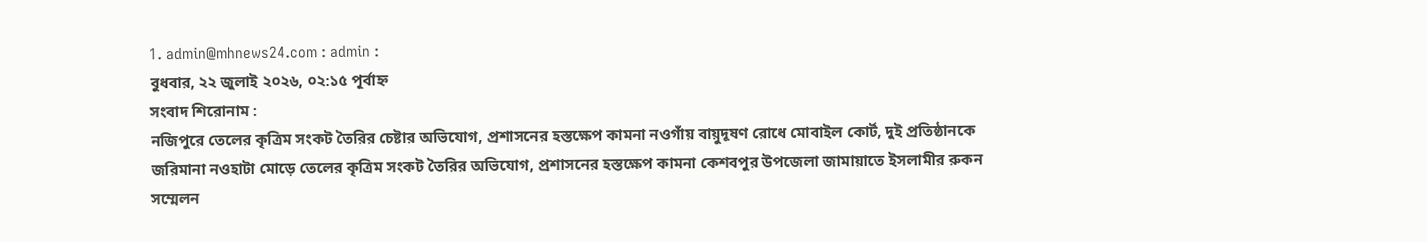1. admin@mhnews24.com : admin :
বুধবার, ২২ জুলাই ২০২৬, ০২:১৫ পূর্বাহ্ন
সংবাদ শিরোনাম :
নজিপুরে তেলের কৃত্রিম সংকট তৈরির চেষ্টার অভিযোগ, প্রশাসনের হস্তক্ষেপ কামনা নওগাঁয় বায়ুদূষণ রোধে মোবাইল কোর্ট, দুই প্রতিষ্ঠানকে জরিমানা নওহাটা মোড়ে তেলের কৃত্রিম সংকট তৈরির অভিযোগ, প্রশাসনের হস্তক্ষেপ কামনা কেশবপুর উপজেলা জামায়াতে ইসলামীর রুকন সম্মেলন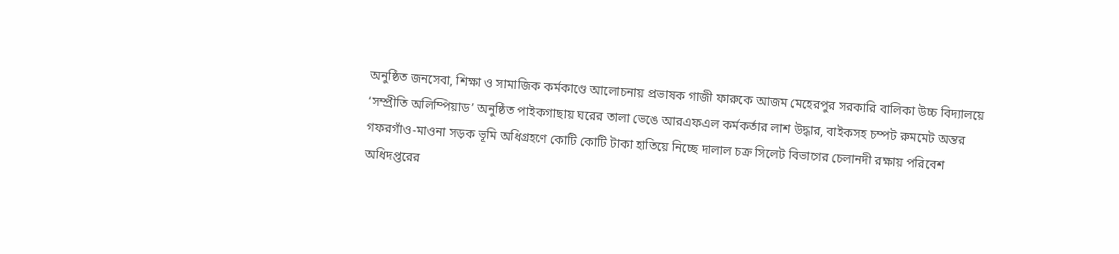অনুষ্ঠিত জনসেবা, শিক্ষা ও সামাজিক কর্মকাণ্ডে আলোচনায় প্রভাষক গাজী ফারুকে আজম মেহেরপুর সরকারি বালিকা উচ্চ বিদ্যালয়ে ‘সম্প্রীতি অলিম্পিয়াড’ অনুষ্ঠিত পাইকগাছায় ঘরের তালা ভেঙে আরএফএল কর্মকর্তার লাশ উদ্ধার, বাইকসহ চম্পট রুমমেট অন্তর গফরগাঁও-মাওনা সড়ক ভূমি অধিগ্রহণে কোটি কোটি টাকা হাতিয়ে নিচ্ছে দালাল চক্র সিলেট বিভাগের চেলানদী রক্ষায় পরিবেশ অধিদপ্তরের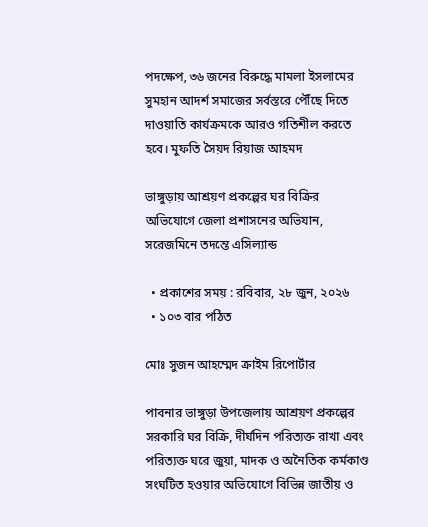পদক্ষেপ, ৩৬ জনের বিরুদ্ধে মামলা ইসলামের সুমহান আদর্শ সমাজের সর্বস্তরে পৌঁছে দিতে দাওয়াতি কার্যক্রমকে আরও গতিশীল করতে হবে। মুফতি সৈয়দ রিয়াজ আহমদ

ভাঙ্গুড়ায় আশ্রয়ণ প্রকল্পের ঘর বিক্রির অভিযোগে জেলা প্রশাসনের অভিযান, সরেজমিনে তদন্তে এসিল্যান্ড

  • প্রকাশের সময় : রবিবার, ২৮ জুন, ২০২৬
  • ১০৩ বার পঠিত

মোঃ সুজন আহম্মেদ ক্রাইম রিপোর্টার

পাবনার ভাঙ্গুড়া উপজেলায় আশ্রয়ণ প্রকল্পের সরকারি ঘর বিক্রি, দীর্ঘদিন পরিত্যক্ত রাখা এবং পরিত্যক্ত ঘরে জুয়া, মাদক ও অনৈতিক কর্মকাণ্ড সংঘটিত হওয়ার অভিযোগে বিভিন্ন জাতীয় ও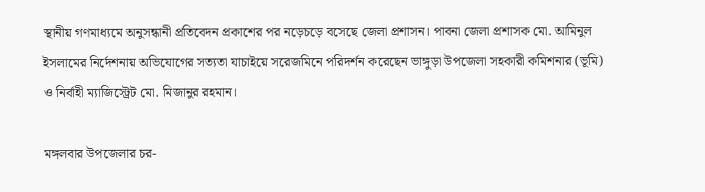স্থানীয় গণমাধ্যমে অনুসন্ধানী প্রতিবেদন প্রকাশের পর নড়েচড়ে বসেছে জেলা প্রশাসন। পাবনা জেলা প্রশাসক মো. আমিনুল ইসলামের নির্দেশনায় অভিযোগের সত্যতা যাচাইয়ে সরেজমিনে পরিদর্শন করেছেন ভাঙ্গুড়া উপজেলা সহকারী কমিশনার (ভূমি) ও নির্বাহী ম্যাজিস্ট্রেট মো. মিজানুর রহমান।

মঙ্গলবার উপজেলার চর-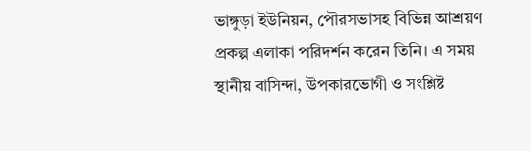ভাঙ্গুড়া ইউনিয়ন, পৌরসভাসহ বিভিন্ন আশ্রয়ণ প্রকল্প এলাকা পরিদর্শন করেন তিনি। এ সময় স্থানীয় বাসিন্দা, উপকারভোগী ও সংশ্লিষ্ট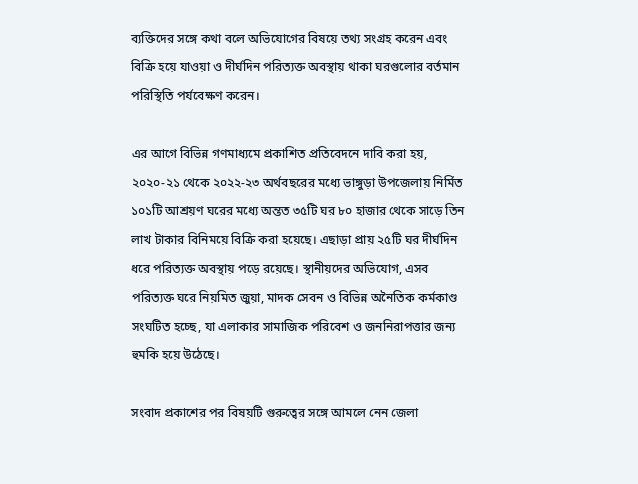ব্যক্তিদের সঙ্গে কথা বলে অভিযোগের বিষয়ে তথ্য সংগ্রহ করেন এবং বিক্রি হয়ে যাওয়া ও দীর্ঘদিন পরিত্যক্ত অবস্থায় থাকা ঘরগুলোর বর্তমান পরিস্থিতি পর্যবেক্ষণ করেন।

এর আগে বিভিন্ন গণমাধ্যমে প্রকাশিত প্রতিবেদনে দাবি করা হয়, ২০২০-২১ থেকে ২০২২-২৩ অর্থবছরের মধ্যে ভাঙ্গুড়া উপজেলায় নির্মিত ১০১টি আশ্রয়ণ ঘরের মধ্যে অন্তত ৩৫টি ঘর ৮০ হাজার থেকে সাড়ে তিন লাখ টাকার বিনিময়ে বিক্রি করা হয়েছে। এছাড়া প্রায় ২৫টি ঘর দীর্ঘদিন ধরে পরিত্যক্ত অবস্থায় পড়ে রয়েছে। স্থানীয়দের অভিযোগ, এসব পরিত্যক্ত ঘরে নিয়মিত জুয়া, মাদক সেবন ও বিভিন্ন অনৈতিক কর্মকাণ্ড সংঘটিত হচ্ছে, যা এলাকার সামাজিক পরিবেশ ও জননিরাপত্তার জন্য হুমকি হয়ে উঠেছে।

সংবাদ প্রকাশের পর বিষয়টি গুরুত্বের সঙ্গে আমলে নেন জেলা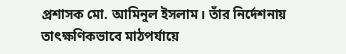প্রশাসক মো. আমিনুল ইসলাম। তাঁর নির্দেশনায় তাৎক্ষণিকভাবে মাঠপর্যায়ে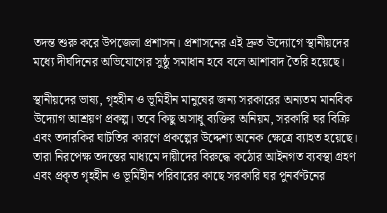তদন্ত শুরু করে উপজেলা প্রশাসন। প্রশাসনের এই দ্রুত উদ্যোগে স্থানীয়দের মধ্যে দীর্ঘদিনের অভিযোগের সুষ্ঠু সমাধান হবে বলে আশাবাদ তৈরি হয়েছে।

স্থানীয়দের ভাষ্য, গৃহহীন ও ভূমিহীন মানুষের জন্য সরকারের অন্যতম মানবিক উদ্যোগ আশ্রয়ণ প্রকল্প। তবে কিছু অসাধু ব্যক্তির অনিয়ম, সরকারি ঘর বিক্রি এবং তদারকির ঘাটতির কারণে প্রকল্পের উদ্দেশ্য অনেক ক্ষেত্রে ব্যাহত হয়েছে। তারা নিরপেক্ষ তদন্তের মাধ্যমে দায়ীদের বিরুদ্ধে কঠোর আইনগত ব্যবস্থা গ্রহণ এবং প্রকৃত গৃহহীন ও ভূমিহীন পরিবারের কাছে সরকারি ঘর পুনর্বণ্টনের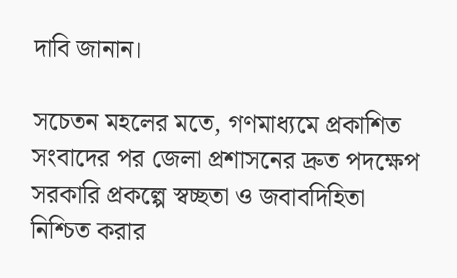দাবি জানান।

সচেতন মহলের মতে, গণমাধ্যমে প্রকাশিত সংবাদের পর জেলা প্রশাসনের দ্রুত পদক্ষেপ সরকারি প্রকল্পে স্বচ্ছতা ও জবাবদিহিতা নিশ্চিত করার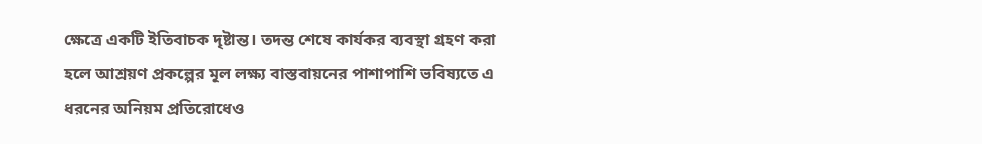ক্ষেত্রে একটি ইতিবাচক দৃষ্টান্ত। তদন্ত শেষে কার্যকর ব্যবস্থা গ্রহণ করা হলে আশ্রয়ণ প্রকল্পের মূল লক্ষ্য বাস্তবায়নের পাশাপাশি ভবিষ্যতে এ ধরনের অনিয়ম প্রতিরোধেও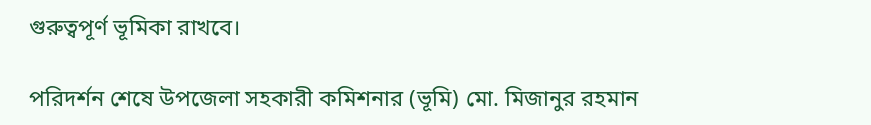গুরুত্বপূর্ণ ভূমিকা রাখবে।

পরিদর্শন শেষে উপজেলা সহকারী কমিশনার (ভূমি) মো. মিজানুর রহমান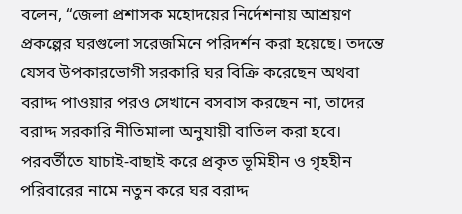বলেন, “জেলা প্রশাসক মহোদয়ের নির্দেশনায় আশ্রয়ণ প্রকল্পের ঘরগুলো সরেজমিনে পরিদর্শন করা হয়েছে। তদন্তে যেসব উপকারভোগী সরকারি ঘর বিক্রি করেছেন অথবা বরাদ্দ পাওয়ার পরও সেখানে বসবাস করছেন না, তাদের বরাদ্দ সরকারি নীতিমালা অনুযায়ী বাতিল করা হবে। পরবর্তীতে যাচাই-বাছাই করে প্রকৃত ভূমিহীন ও গৃহহীন পরিবারের নামে নতুন করে ঘর বরাদ্দ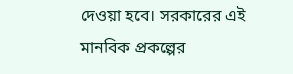দেওয়া হবে। সরকারের এই মানবিক প্রকল্পের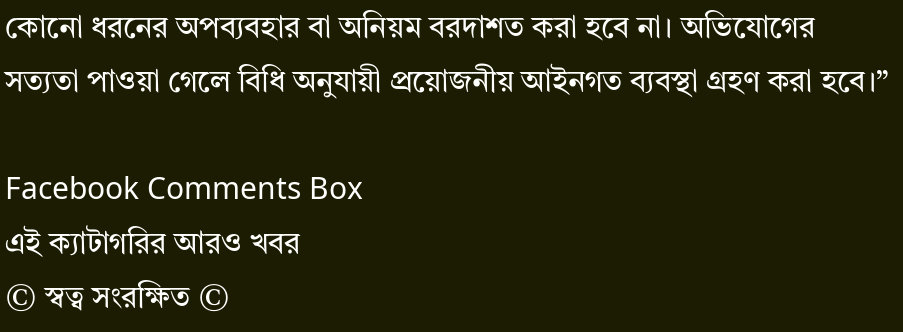কোনো ধরনের অপব্যবহার বা অনিয়ম বরদাশত করা হবে না। অভিযোগের সত্যতা পাওয়া গেলে বিধি অনুযায়ী প্রয়োজনীয় আইনগত ব্যবস্থা গ্রহণ করা হবে।”

Facebook Comments Box
এই ক্যাটাগরির আরও খবর
© স্বত্ব সংরক্ষিত ©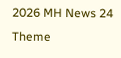2026 MH News 24
Theme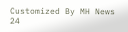Customized By MH News 24